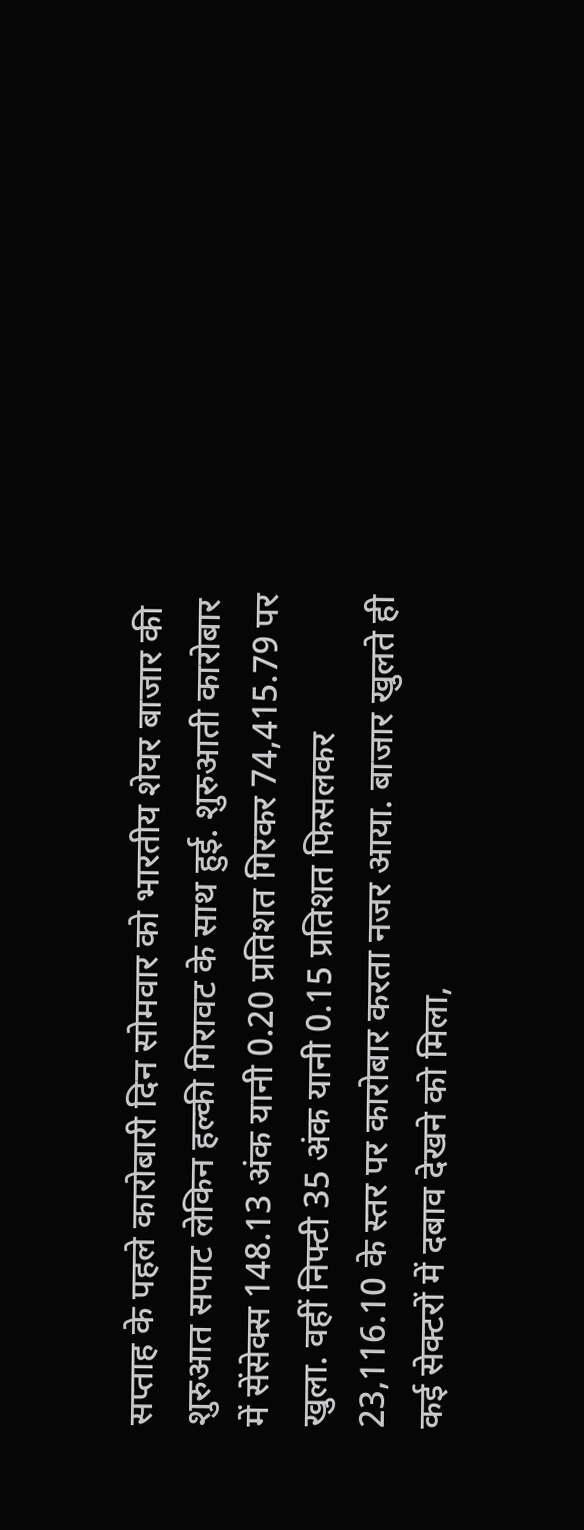सप्ताह के पहले कारोबारी दिन सोमवार को भारतीय शेयर बाजार की शुरुआत सपाट लेकिन हल्की गिरावट के साथ हुई. शुरुआती कारोबार में सेंसेक्स 148.13 अंक यानी 0.20 प्रतिशत गिरकर 74,415.79 पर खुला. वहीं निफ्टी 35 अंक यानी 0.15 प्रतिशत फिसलकर 23,116.10 के स्तर पर कारोबार करता नजर आया. बाजार खुलते ही कई सेक्टरों में दबाव देखने को मिला,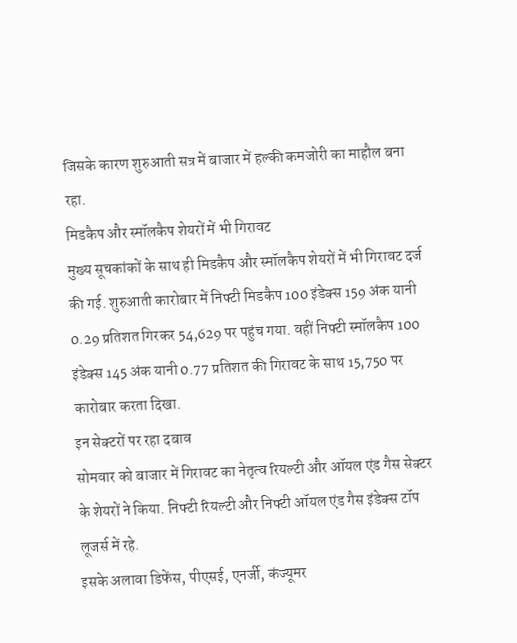जिसके कारण शुरुआती सत्र में बाजार में हल्की कमजोरी का माहौल बना रहा.
मिडकैप और स्मॉलकैप शेयरों में भी गिरावट
मुख्य सूचकांकों के साथ ही मिडकैप और स्मॉलकैप शेयरों में भी गिरावट दर्ज की गई. शुरुआती कारोबार में निफ्टी मिडकैप 100 इंडेक्स 159 अंक यानी 0.29 प्रतिशत गिरकर 54,629 पर पहुंच गया. वहीं निफ्टी स्मॉलकैप 100 इंडेक्स 145 अंक यानी 0.77 प्रतिशत की गिरावट के साथ 15,750 पर कारोबार करता दिखा.
इन सेक्टरों पर रहा दबाव
सोमवार को बाजार में गिरावट का नेतृत्व रियल्टी और ऑयल एंड गैस सेक्टर के शेयरों ने किया. निफ्टी रियल्टी और निफ्टी ऑयल एंड गैस इंडेक्स टॉप लूजर्स में रहे.
इसके अलावा डिफेंस, पीएसई, एनर्जी, कंज्यूमर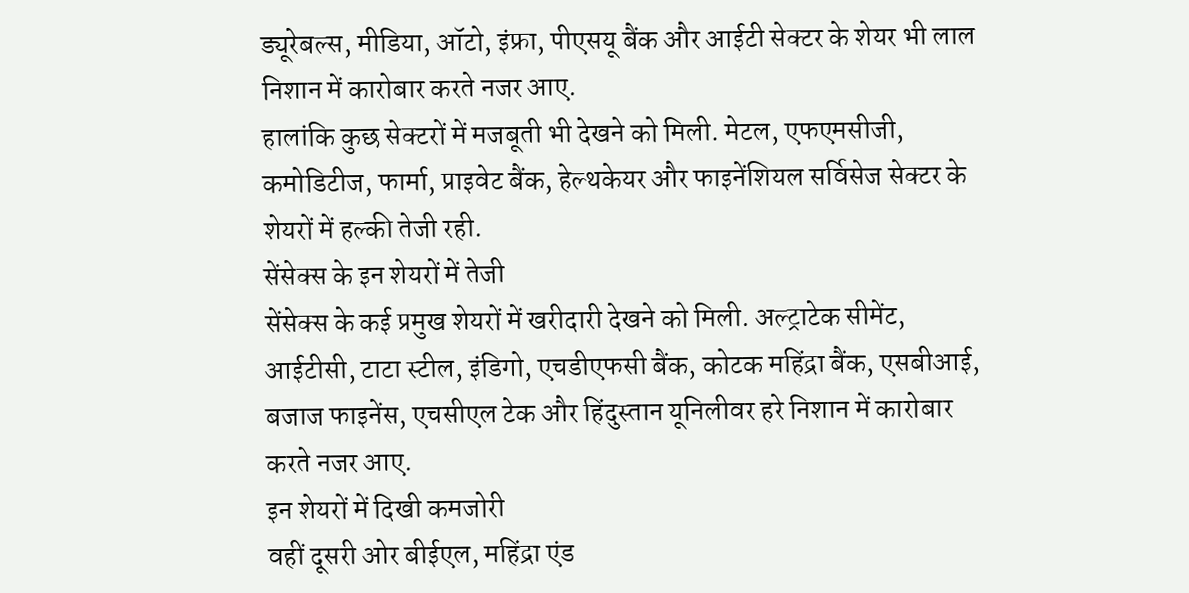ड्यूरेबल्स, मीडिया, ऑटो, इंफ्रा, पीएसयू बैंक और आईटी सेक्टर के शेयर भी लाल निशान में कारोबार करते नजर आए.
हालांकि कुछ सेक्टरों में मजबूती भी देखने को मिली. मेटल, एफएमसीजी, कमोडिटीज, फार्मा, प्राइवेट बैंक, हेल्थकेयर और फाइनेंशियल सर्विसेज सेक्टर के शेयरों में हल्की तेजी रही.
सेंसेक्स के इन शेयरों में तेजी
सेंसेक्स के कई प्रमुख शेयरों में खरीदारी देखने को मिली. अल्ट्राटेक सीमेंट, आईटीसी, टाटा स्टील, इंडिगो, एचडीएफसी बैंक, कोटक महिंद्रा बैंक, एसबीआई, बजाज फाइनेंस, एचसीएल टेक और हिंदुस्तान यूनिलीवर हरे निशान में कारोबार करते नजर आए.
इन शेयरों में दिखी कमजोरी
वहीं दूसरी ओर बीईएल, महिंद्रा एंड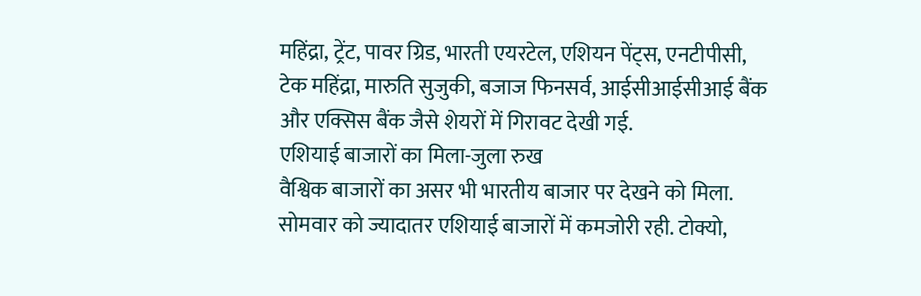महिंद्रा, ट्रेंट, पावर ग्रिड, भारती एयरटेल, एशियन पेंट्स, एनटीपीसी, टेक महिंद्रा, मारुति सुजुकी, बजाज फिनसर्व, आईसीआईसीआई बैंक और एक्सिस बैंक जैसे शेयरों में गिरावट देखी गई.
एशियाई बाजारों का मिला-जुला रुख
वैश्विक बाजारों का असर भी भारतीय बाजार पर देखने को मिला. सोमवार को ज्यादातर एशियाई बाजारों में कमजोरी रही. टोक्यो,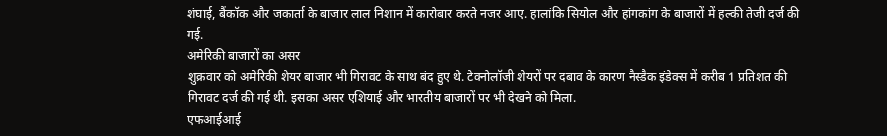शंघाई, बैंकॉक और जकार्ता के बाजार लाल निशान में कारोबार करते नजर आए. हालांकि सियोल और हांगकांग के बाजारों में हल्की तेजी दर्ज की गई.
अमेरिकी बाजारों का असर
शुक्रवार को अमेरिकी शेयर बाजार भी गिरावट के साथ बंद हुए थे. टेक्नोलॉजी शेयरों पर दबाव के कारण नैस्डैक इंडेक्स में करीब 1 प्रतिशत की गिरावट दर्ज की गई थी. इसका असर एशियाई और भारतीय बाजारों पर भी देखने को मिला.
एफआईआई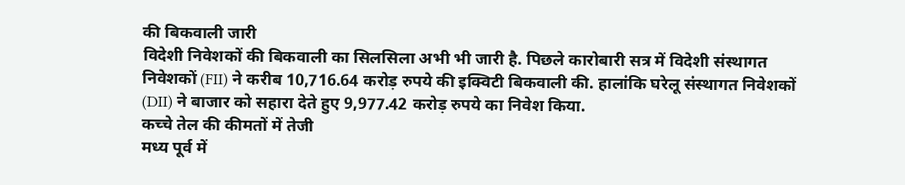की बिकवाली जारी
विदेशी निवेशकों की बिकवाली का सिलसिला अभी भी जारी है. पिछले कारोबारी सत्र में विदेशी संस्थागत निवेशकों (FII) ने करीब 10,716.64 करोड़ रुपये की इक्विटी बिकवाली की. हालांकि घरेलू संस्थागत निवेशकों (DII) ने बाजार को सहारा देते हुए 9,977.42 करोड़ रुपये का निवेश किया.
कच्चे तेल की कीमतों में तेजी
मध्य पूर्व में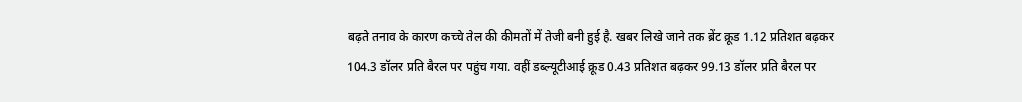बढ़ते तनाव के कारण कच्चे तेल की कीमतों में तेजी बनी हुई है. खबर लिखे जाने तक ब्रेंट क्रूड 1.12 प्रतिशत बढ़कर 104.3 डॉलर प्रति बैरल पर पहुंच गया. वहीं डब्ल्यूटीआई क्रूड 0.43 प्रतिशत बढ़कर 99.13 डॉलर प्रति बैरल पर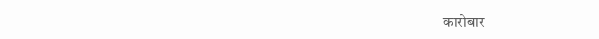कारोबार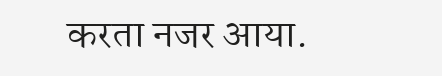करता नजर आया.